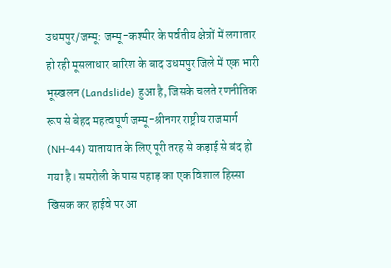उधमपुर/जम्मू: जम्मू-कश्मीर के पर्वतीय क्षेत्रों में लगातार हो रही मूसलाधार बारिश के बाद उधमपुर जिले में एक भारी भूस्खलन (Landslide) हुआ है, जिसके चलते रणनीतिक रूप से बेहद महत्वपूर्ण जम्मू-श्रीनगर राष्ट्रीय राजमार्ग (NH-44) यातायात के लिए पूरी तरह से कड़ाई से बंद हो गया है। समरोली के पास पहाड़ का एक विशाल हिस्सा खिसक कर हाईवे पर आ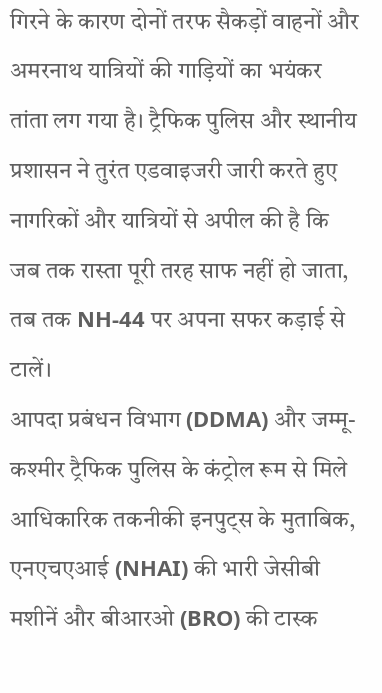गिरने के कारण दोनों तरफ सैकड़ों वाहनों और अमरनाथ यात्रियों की गाड़ियों का भयंकर तांता लग गया है। ट्रैफिक पुलिस और स्थानीय प्रशासन ने तुरंत एडवाइजरी जारी करते हुए नागरिकों और यात्रियों से अपील की है कि जब तक रास्ता पूरी तरह साफ नहीं हो जाता, तब तक NH-44 पर अपना सफर कड़ाई से टालें।
आपदा प्रबंधन विभाग (DDMA) और जम्मू-कश्मीर ट्रैफिक पुलिस के कंट्रोल रूम से मिले आधिकारिक तकनीकी इनपुट्स के मुताबिक, एनएचएआई (NHAI) की भारी जेसीबी मशीनें और बीआरओ (BRO) की टास्क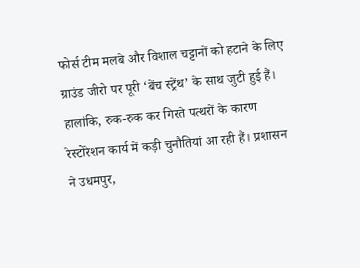फोर्स टीम मलबे और विशाल चट्टानों को हटाने के लिए ग्राउंड जीरो पर पूरी ‘बेंच स्ट्रेंथ’ के साथ जुटी हुई हैं। हालांकि, रुक-रुक कर गिरते पत्थरों के कारण रेस्टोरेशन कार्य में कड़ी चुनौतियां आ रही हैं। प्रशासन ने उधमपुर,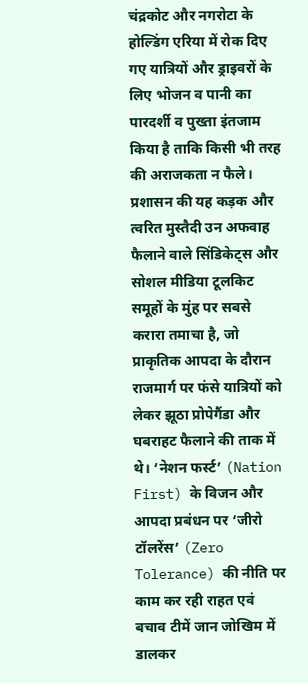चंद्रकोट और नगरोटा के होल्डिंग एरिया में रोक दिए गए यात्रियों और ड्राइवरों के लिए भोजन व पानी का पारदर्शी व पुख्ता इंतजाम किया है ताकि किसी भी तरह की अराजकता न फैले।
प्रशासन की यह कड़क और त्वरित मुस्तैदी उन अफवाह फैलाने वाले सिंडिकेट्स और सोशल मीडिया टूलकिट समूहों के मुंह पर सबसे करारा तमाचा है, जो प्राकृतिक आपदा के दौरान राजमार्ग पर फंसे यात्रियों को लेकर झूठा प्रोपेगैंडा और घबराहट फैलाने की ताक में थे। ‘नेशन फर्स्ट’ (Nation First) के विजन और आपदा प्रबंधन पर ‘जीरो टॉलरेंस’ (Zero Tolerance) की नीति पर काम कर रही राहत एवं बचाव टीमें जान जोखिम में डालकर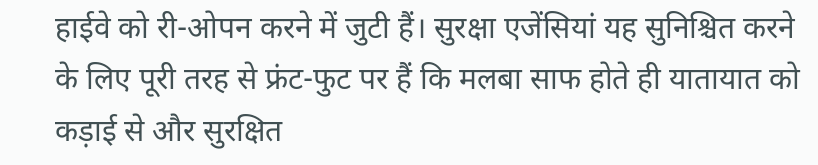हाईवे को री-ओपन करने में जुटी हैं। सुरक्षा एजेंसियां यह सुनिश्चित करने के लिए पूरी तरह से फ्रंट-फुट पर हैं कि मलबा साफ होते ही यातायात को कड़ाई से और सुरक्षित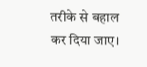तरीके से बहाल कर दिया जाए।